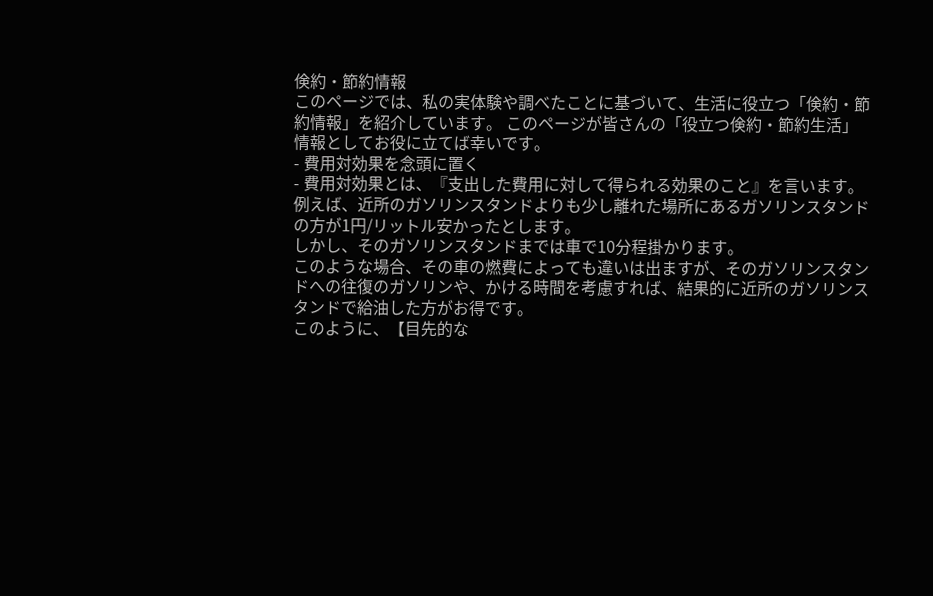倹約・節約情報
このページでは、私の実体験や調べたことに基づいて、生活に役立つ「倹約・節約情報」を紹介しています。 このページが皆さんの「役立つ倹約・節約生活」情報としてお役に立てば幸いです。
- 費用対効果を念頭に置く
- 費用対効果とは、『支出した費用に対して得られる効果のこと』を言います。
例えば、近所のガソリンスタンドよりも少し離れた場所にあるガソリンスタンドの方が1円/リットル安かったとします。
しかし、そのガソリンスタンドまでは車で10分程掛かります。
このような場合、その車の燃費によっても違いは出ますが、そのガソリンスタンドへの往復のガソリンや、かける時間を考慮すれば、結果的に近所のガソリンスタンドで給油した方がお得です。
このように、【目先的な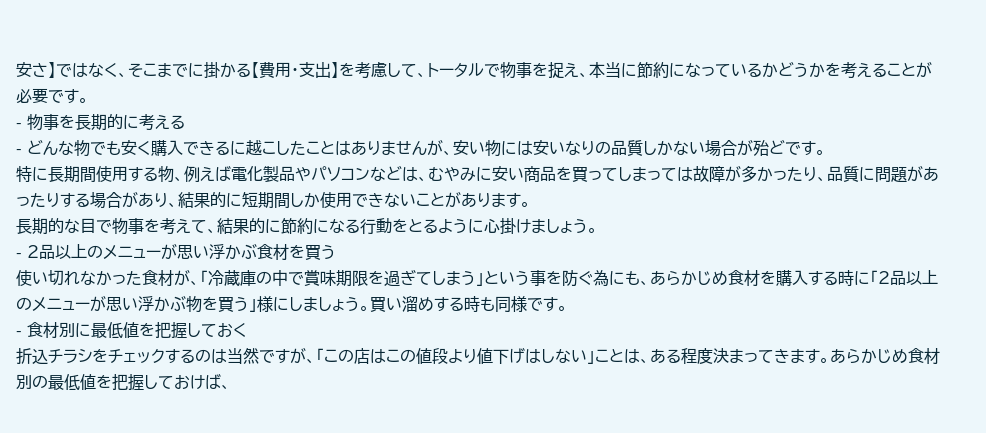安さ】ではなく、そこまでに掛かる【費用・支出】を考慮して、トータルで物事を捉え、本当に節約になっているかどうかを考えることが必要です。
- 物事を長期的に考える
- どんな物でも安く購入できるに越こしたことはありませんが、安い物には安いなりの品質しかない場合が殆どです。
特に長期間使用する物、例えば電化製品やパソコンなどは、むやみに安い商品を買ってしまっては故障が多かったり、品質に問題があったりする場合があり、結果的に短期間しか使用できないことがあります。
長期的な目で物事を考えて、結果的に節約になる行動をとるように心掛けましょう。
- 2品以上のメニューが思い浮かぶ食材を買う
使い切れなかった食材が、「冷蔵庫の中で賞味期限を過ぎてしまう」という事を防ぐ為にも、あらかじめ食材を購入する時に「2品以上のメニューが思い浮かぶ物を買う」様にしましょう。買い溜めする時も同様です。
- 食材別に最低値を把握しておく
折込チラシをチェックするのは当然ですが、「この店はこの値段より値下げはしない」ことは、ある程度決まってきます。あらかじめ食材別の最低値を把握しておけば、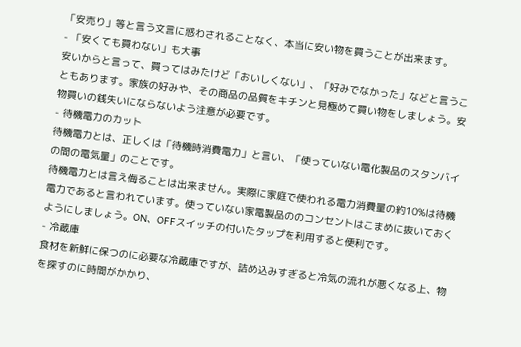「安売り」等と言う文言に惑わされることなく、本当に安い物を買うことが出来ます。
- 「安くても買わない」も大事
安いからと言って、買ってはみたけど「おいしくない」、「好みでなかった」などと言うこともあります。家族の好みや、その商品の品質をキチンと見極めて買い物をしましょう。安物買いの銭失いにならないよう注意が必要です。
- 待機電力のカット
待機電力とは、正しくは「待機時消費電力」と言い、「使っていない電化製品のスタンバイの間の電気量」のことです。
待機電力とは言え侮ることは出来ません。実際に家庭で使われる電力消費量の約10%は待機電力であると言われています。使っていない家電製品ののコンセントはこまめに抜いておくようにしましょう。ON、OFFスイッチの付いたタップを利用すると便利です。
- 冷蔵庫
食材を新鮮に保つのに必要な冷蔵庫ですが、詰め込みすぎると冷気の流れが悪くなる上、物を探すのに時間がかかり、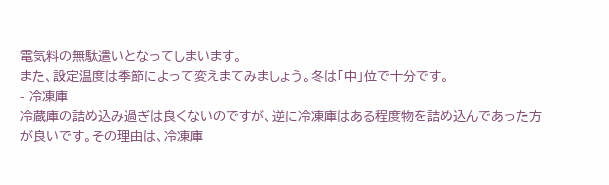電気料の無駄遣いとなってしまいます。
また、設定温度は季節によって変えまてみましょう。冬は「中」位で十分です。
- 冷凍庫
冷蔵庫の詰め込み過ぎは良くないのですが、逆に冷凍庫はある程度物を詰め込んであった方が良いです。その理由は、冷凍庫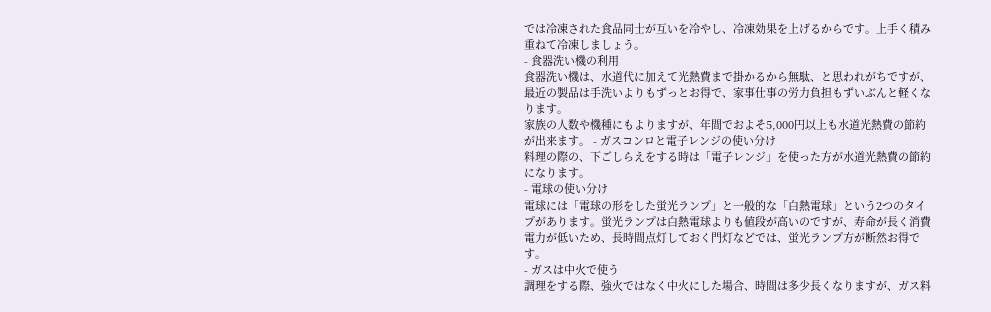では冷凍された食品同士が互いを冷やし、冷凍効果を上げるからです。上手く積み重ねて冷凍しましょう。
- 食器洗い機の利用
食器洗い機は、水道代に加えて光熱費まで掛かるから無駄、と思われがちですが、最近の製品は手洗いよりもずっとお得で、家事仕事の労力負担もずいぶんと軽くなります。
家族の人数や機種にもよりますが、年間でおよそ5,000円以上も水道光熱費の節約が出来ます。 - ガスコンロと電子レンジの使い分け
料理の際の、下ごしらえをする時は「電子レンジ」を使った方が水道光熱費の節約になります。
- 電球の使い分け
電球には「電球の形をした蛍光ランプ」と一般的な「白熱電球」という2つのタイプがあります。蛍光ランプは白熱電球よりも値段が高いのですが、寿命が長く消費電力が低いため、長時間点灯しておく門灯などでは、蛍光ランプ方が断然お得です。
- ガスは中火で使う
調理をする際、強火ではなく中火にした場合、時間は多少長くなりますが、ガス料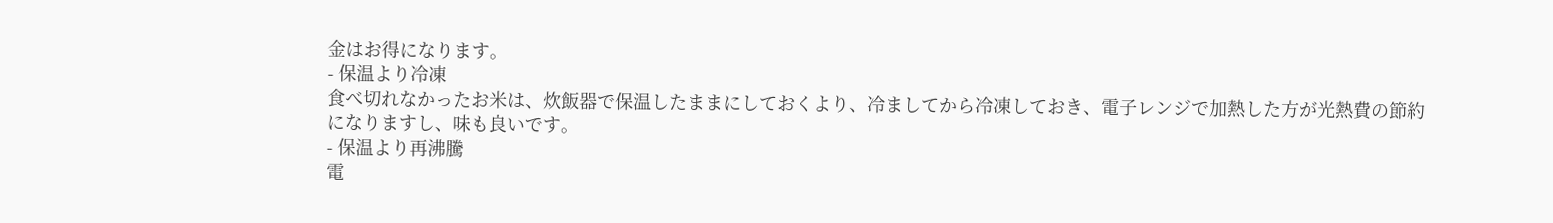金はお得になります。
- 保温より冷凍
食べ切れなかったお米は、炊飯器で保温したままにしておくより、冷ましてから冷凍しておき、電子レンジで加熱した方が光熱費の節約になりますし、味も良いです。
- 保温より再沸騰
電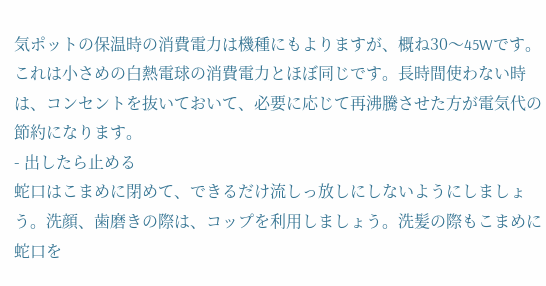気ポットの保温時の消費電力は機種にもよりますが、概ね30〜45Wです。これは小さめの白熱電球の消費電力とほぼ同じです。長時間使わない時は、コンセントを抜いておいて、必要に応じて再沸騰させた方が電気代の節約になります。
- 出したら止める
蛇口はこまめに閉めて、できるだけ流しっ放しにしないようにしましょう。洗顔、歯磨きの際は、コップを利用しましょう。洗髪の際もこまめに蛇口を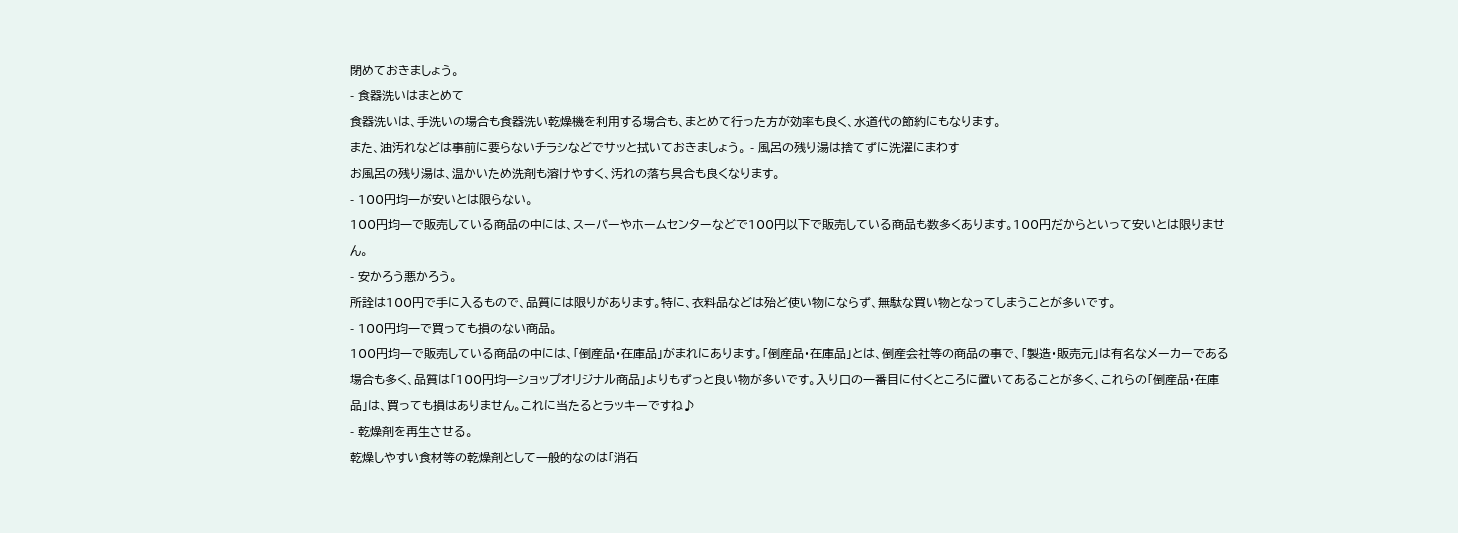閉めておきましょう。
- 食器洗いはまとめて
食器洗いは、手洗いの場合も食器洗い乾燥機を利用する場合も、まとめて行った方が効率も良く、水道代の節約にもなります。
また、油汚れなどは事前に要らないチラシなどでサッと拭いておきましょう。 - 風呂の残り湯は捨てずに洗濯にまわす
お風呂の残り湯は、温かいため洗剤も溶けやすく、汚れの落ち具合も良くなります。
- 100円均一が安いとは限らない。
100円均一で販売している商品の中には、スーパーやホームセンターなどで100円以下で販売している商品も数多くあります。100円だからといって安いとは限りません。
- 安かろう悪かろう。
所詮は100円で手に入るもので、品質には限りがあります。特に、衣料品などは殆ど使い物にならず、無駄な買い物となってしまうことが多いです。
- 100円均一で買っても損のない商品。
100円均一で販売している商品の中には、「倒産品・在庫品」がまれにあります。「倒産品・在庫品」とは、倒産会社等の商品の事で、「製造・販売元」は有名なメーカーである場合も多く、品質は「100円均一ショップオリジナル商品」よりもずっと良い物が多いです。入り口の一番目に付くところに置いてあることが多く、これらの「倒産品・在庫品」は、買っても損はありません。これに当たるとラッキーですね♪
- 乾燥剤を再生させる。
乾燥しやすい食材等の乾燥剤として一般的なのは「消石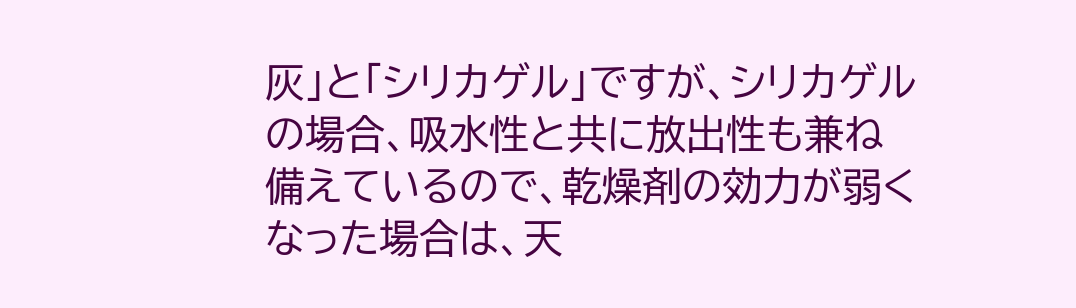灰」と「シリカゲル」ですが、シリカゲルの場合、吸水性と共に放出性も兼ね備えているので、乾燥剤の効力が弱くなった場合は、天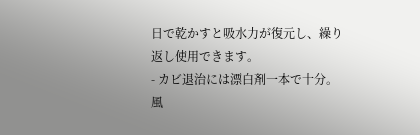日で乾かすと吸水力が復元し、繰り返し使用できます。
- カビ退治には漂白剤一本で十分。
風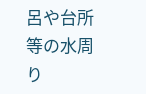呂や台所等の水周り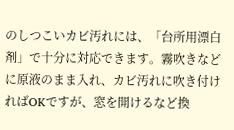のしつこいカビ汚れには、「台所用漂白剤」で十分に対応できます。霧吹きなどに原液のまま入れ、カビ汚れに吹き付ければOKですが、窓を開けるなど換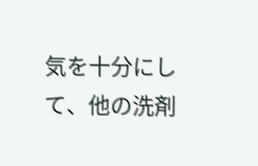気を十分にして、他の洗剤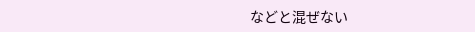などと混ぜない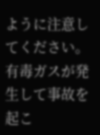ように注意してください。有毒ガスが発生して事故を起こ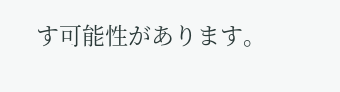す可能性があります。